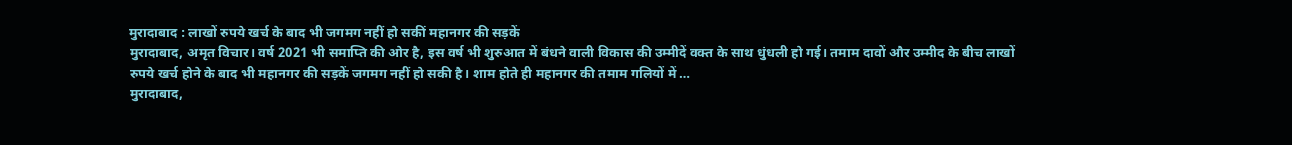मुरादाबाद : लाखों रुपये खर्च के बाद भी जगमग नहीं हो सकीं महानगर की सड़कें
मुरादाबाद, अमृत विचार। वर्ष 2021 भी समाप्ति की ओर है, इस वर्ष भी शुरुआत में बंधने वाली विकास की उम्मीदें वक्त के साथ धुंधली हो गई। तमाम दावों और उम्मीद के बीच लाखों रुपये खर्च होने के बाद भी महानगर की सड़कें जगमग नहीं हो सकी है। शाम होते ही महानगर की तमाम गलियों में …
मुरादाबाद,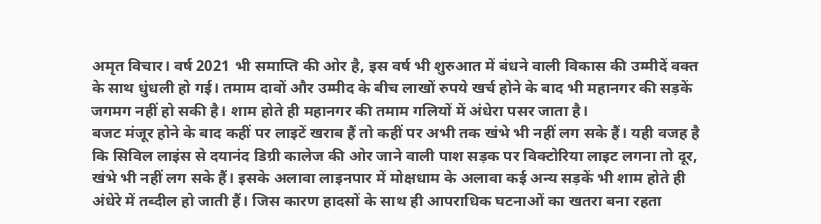अमृत विचार। वर्ष 2021 भी समाप्ति की ओर है, इस वर्ष भी शुरुआत में बंधने वाली विकास की उम्मीदें वक्त के साथ धुंधली हो गई। तमाम दावों और उम्मीद के बीच लाखों रुपये खर्च होने के बाद भी महानगर की सड़कें जगमग नहीं हो सकी है। शाम होते ही महानगर की तमाम गलियों में अंधेरा पसर जाता है।
बजट मंजूर होने के बाद कहीं पर लाइटें खराब हैं तो कहीं पर अभी तक खंभे भी नहीं लग सके हैं। यही वजह है कि सिविल लाइंस से दयानंद डिग्री कालेज की ओर जाने वाली पाश सड़क पर विक्टोरिया लाइट लगना तो दूर, खंभे भी नहीं लग सके हैं। इसके अलावा लाइनपार में मोक्षधाम के अलावा कई अन्य सड़कें भी शाम होते ही अंधेरे में तब्दील हो जाती हैं। जिस कारण हादसों के साथ ही आपराधिक घटनाओं का खतरा बना रहता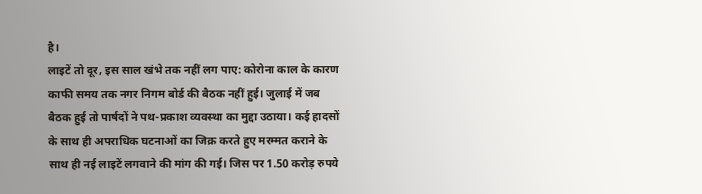है।
लाइटें तो दूर, इस साल खंभे तक नहीं लग पाए: कोरोना काल के कारण काफी समय तक नगर निगम बोर्ड की बैठक नहीं हुई। जुलाई में जब बैठक हुई तो पार्षदों ने पथ-प्रकाश व्यवस्था का मुद्दा उठाया। कई हादसों के साथ ही अपराधिक घटनाओं का जिक्र करते हुए मरम्मत कराने के साथ ही नई लाइटें लगवाने की मांग की गई। जिस पर 1.50 करोड़ रुपये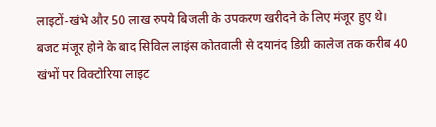लाइटों-खंभे और 50 लाख रुपये बिजली के उपकरण खरीदने के लिए मंजूर हुए थे।
बजट मंजूर होने के बाद सिविल लाइंस कोतवाली से दयानंद डिग्री कालेज तक करीब 40 खंभों पर विक्टोरिया लाइट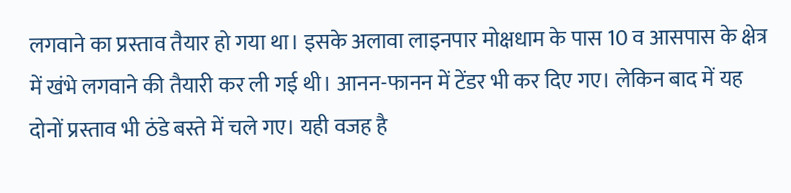लगवाने का प्रस्ताव तैयार हो गया था। इसके अलावा लाइनपार मोक्षधाम के पास 10 व आसपास के क्षेत्र में खंभे लगवाने की तैयारी कर ली गई थी। आनन-फानन में टेंडर भी कर दिए गए। लेकिन बाद में यह दोनों प्रस्ताव भी ठंडे बस्ते में चले गए। यही वजह है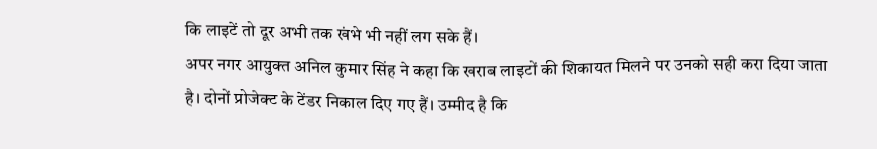कि लाइटें तो दूर अभी तक खंभे भी नहीं लग सके हैं।
अपर नगर आयुक्त अनिल कुमार सिंह ने कहा कि खराब लाइटों की शिकायत मिलने पर उनको सही करा दिया जाता है। दोनों प्रोजेक्ट के टेंडर निकाल दिए गए हैं। उम्मीद है कि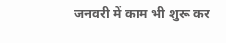जनवरी में काम भी शुरू कर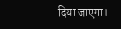दिया जाएगा।